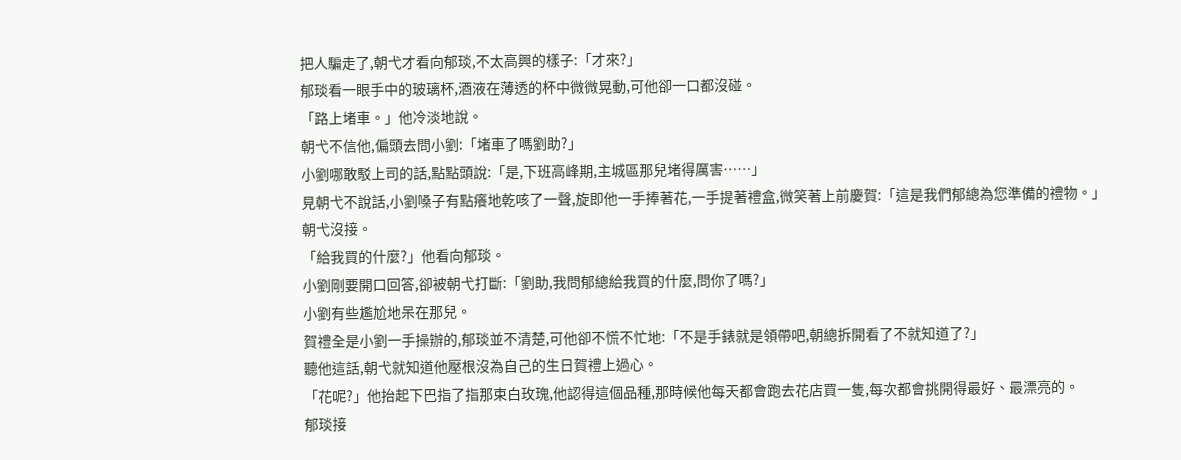把人騙走了,朝弋才看向郁琰,不太高興的樣子:「才來?」
郁琰看一眼手中的玻璃杯,酒液在薄透的杯中微微晃動,可他卻一口都沒碰。
「路上堵車。」他冷淡地說。
朝弋不信他,偏頭去問小劉:「堵車了嗎劉助?」
小劉哪敢駁上司的話,點點頭說:「是,下班高峰期,主城區那兒堵得厲害……」
見朝弋不說話,小劉嗓子有點癢地乾咳了一聲,旋即他一手捧著花,一手提著禮盒,微笑著上前慶賀:「這是我們郁總為您準備的禮物。」
朝弋沒接。
「給我買的什麼?」他看向郁琰。
小劉剛要開口回答,卻被朝弋打斷:「劉助,我問郁總給我買的什麼,問你了嗎?」
小劉有些尷尬地呆在那兒。
賀禮全是小劉一手操辦的,郁琰並不清楚,可他卻不慌不忙地:「不是手錶就是領帶吧,朝總拆開看了不就知道了?」
聽他這話,朝弋就知道他壓根沒為自己的生日賀禮上過心。
「花呢?」他抬起下巴指了指那束白玫瑰,他認得這個品種,那時候他每天都會跑去花店買一隻,每次都會挑開得最好、最漂亮的。
郁琰接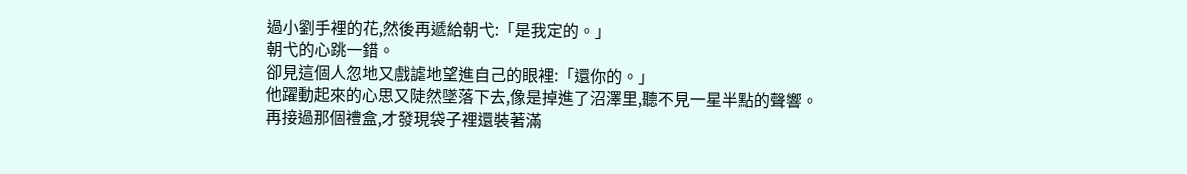過小劉手裡的花,然後再遞給朝弋:「是我定的。」
朝弋的心跳一錯。
卻見這個人忽地又戲謔地望進自己的眼裡:「還你的。」
他躍動起來的心思又陡然墜落下去,像是掉進了沼澤里,聽不見一星半點的聲響。
再接過那個禮盒,才發現袋子裡還裝著滿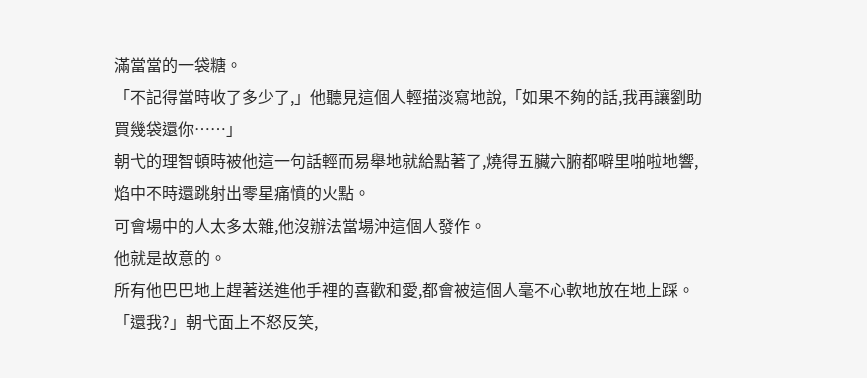滿當當的一袋糖。
「不記得當時收了多少了,」他聽見這個人輕描淡寫地說,「如果不夠的話,我再讓劉助買幾袋還你……」
朝弋的理智頓時被他這一句話輕而易舉地就給點著了,燒得五臟六腑都噼里啪啦地響,焰中不時還跳射出零星痛憤的火點。
可會場中的人太多太雜,他沒辦法當場沖這個人發作。
他就是故意的。
所有他巴巴地上趕著送進他手裡的喜歡和愛,都會被這個人毫不心軟地放在地上踩。
「還我?」朝弋面上不怒反笑,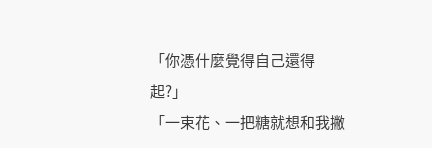「你憑什麼覺得自己還得起?」
「一束花、一把糖就想和我撇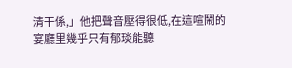清干係,」他把聲音壓得很低,在這喧鬧的宴廳里幾乎只有郁琰能聽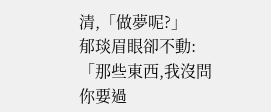清,「做夢呢?」
郁琰眉眼卻不動:「那些東西,我沒問你要過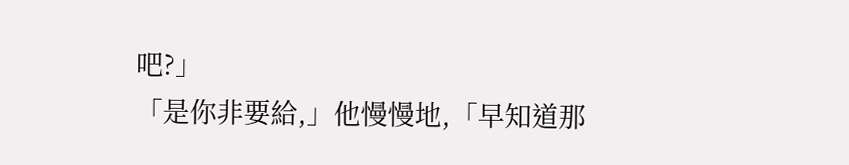吧?」
「是你非要給,」他慢慢地,「早知道那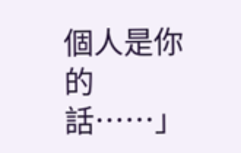個人是你的話……」